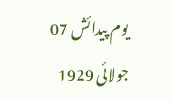یوم پیدائش 07 جولائی 1929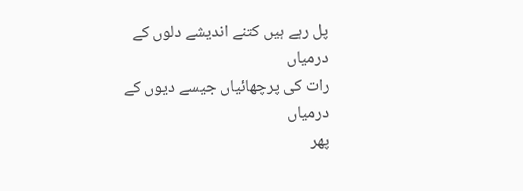پل رہے ہیں کتنے اندیشے دلوں کے درمیاں
رات کی پرچھائیاں جیسے دیوں کے درمیاں
پھر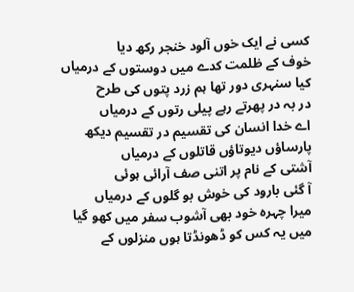کسی نے ایک خوں آلود خنجر رکھ دیا
خوف کے ظلمت کدے میں دوستوں کے درمیاں
کیا سنہری دور تھا ہم زرد پتوں کی طرح
در بہ در پھرتے رہے پیلی رتوں کے درمیاں
اے خدا انسان کی تقسیم در تقسیم دیکھ
پارساؤں دیوتاؤں قاتلوں کے درمیاں
آشتی کے نام پر اتنی صف آرائی ہوئی
آ گئی بارود کی خوش بو گلوں کے درمیاں
میرا چہرہ خود بھی آشوب سفر میں کھو گیا
میں یہ کس کو ڈھونڈتا ہوں منزلوں کے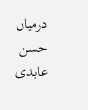درمیاں
حسن عابدی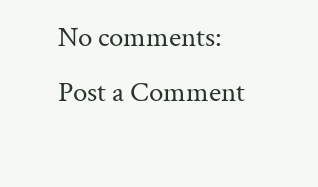No comments:
Post a Comment